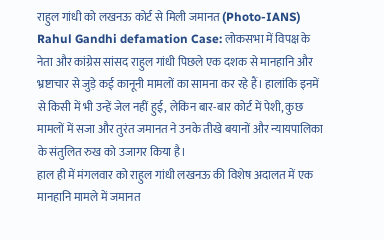राहुल गांधी को लखनऊ कोर्ट से मिली जमानत (Photo-IANS)
Rahul Gandhi defamation Case: लोकसभा में विपक्ष के नेता और कांग्रेस सांसद राहुल गांधी पिछले एक दशक से मानहानि और भ्रष्टाचार से जुड़े कई कानूनी मामलों का सामना कर रहे हैं। हालांकि इनमें से किसी में भी उन्हें जेल नहीं हुई, लेकिन बार-बार कोर्ट में पेशी, कुछ मामलों में सजा और तुरंत जमानत ने उनके तीखे बयानों और न्यायपालिका के संतुलित रुख को उजागर किया है।
हाल ही में मंगलवार को राहुल गांधी लखनऊ की विशेष अदालत में एक मानहानि मामले में जमानत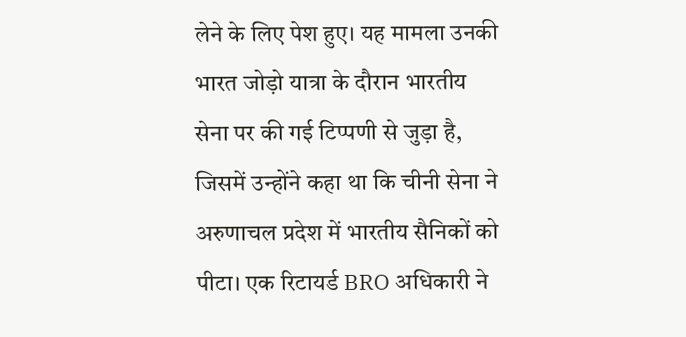लेने के लिए पेश हुए। यह मामला उनकी भारत जोड़ो यात्रा के दौरान भारतीय सेना पर की गई टिप्पणी से जुड़ा है, जिसमें उन्होंने कहा था कि चीनी सेना ने अरुणाचल प्रदेश में भारतीय सैनिकों को पीटा। एक रिटायर्ड BRO अधिकारी ने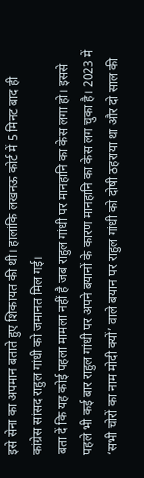इसे सेना का अपमान बताते हुए शिकायत की थी। हालांकि लखनऊ कोर्ट में 5 मिनट बाद ही कांग्रेस सांसद राहुल गांधी को जमानत मिल गई।
बता दें कि यह कोई पहला मामला नहीं है जब राहुल गांधी पर मानहानि का केस लगा हो। इससे पहले भी कई बार राहुल गांधी पर अपने बयानों के कारण मानहानि का केस लग चुका है। 2023 में ‘सभी चोरों का नाम मोदी क्यों’ वाले बयान पर राहुल गांधी को दोषी ठहराया था और दो साल की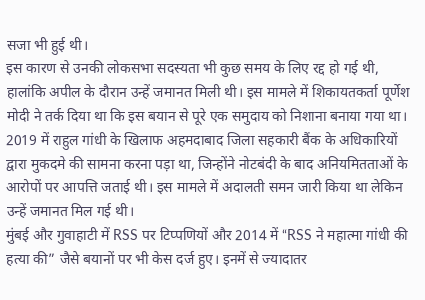सजा भी हुई थी।
इस कारण से उनकी लोकसभा सदस्यता भी कुछ समय के लिए रद्द हो गई थी, हालांकि अपील के दौरान उन्हें जमानत मिली थी। इस मामले में शिकायतकर्ता पूर्णेश मोदी ने तर्क दिया था कि इस बयान से पूरे एक समुदाय को निशाना बनाया गया था।
2019 में राहुल गांधी के खिलाफ अहमदाबाद जिला सहकारी बैंक के अधिकारियों द्वारा मुकदमे की सामना करना पड़ा था, जिन्होंने नोटबंदी के बाद अनियमितताओं के आरोपों पर आपत्ति जताई थी। इस मामले में अदालती समन जारी किया था लेकिन उन्हें जमानत मिल गई थी।
मुंबई और गुवाहाटी में RSS पर टिप्पणियों और 2014 में “RSS ने महात्मा गांधी की हत्या की” जैसे बयानों पर भी केस दर्ज हुए। इनमें से ज्यादातर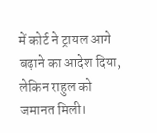में कोर्ट ने ट्रायल आगे बढ़ाने का आदेश दिया, लेकिन राहुल को जमानत मिली।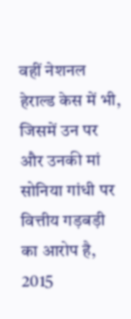वहीं नेशनल हेराल्ड केस में भी, जिसमें उन पर और उनकी मां सोनिया गांधी पर वित्तीय गड़बड़ी का आरोप है, 2015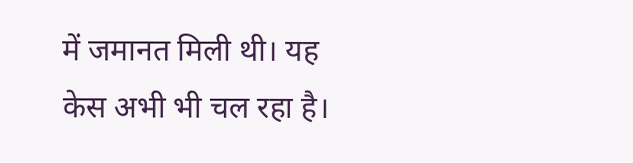में जमानत मिली थी। यह केस अभी भी चल रहा है।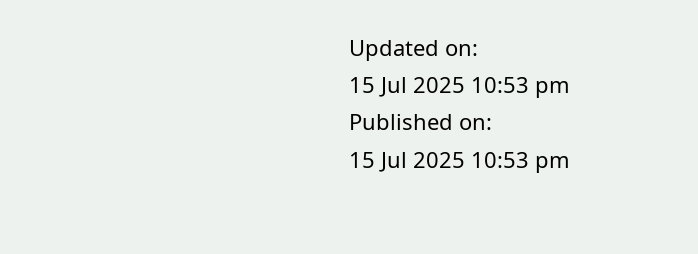Updated on:
15 Jul 2025 10:53 pm
Published on:
15 Jul 2025 10:53 pm